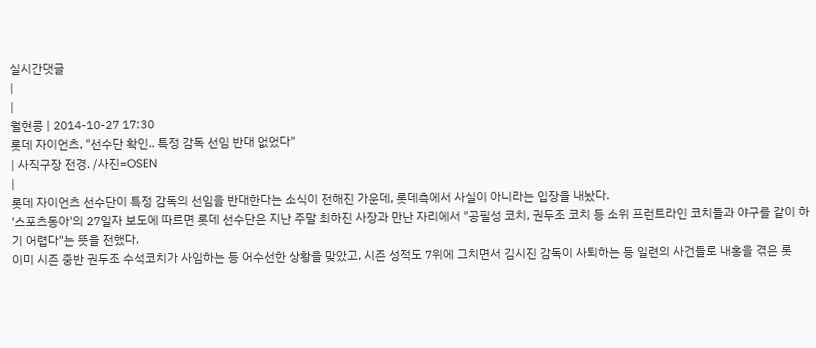실시간댓글
|
|
월현콩 | 2014-10-27 17:30
롯데 자이언츠, "선수단 확인.. 특정 감독 선임 반대 없었다"
| 사직구장 전경. /사진=OSEN
|
롯데 자이언츠 선수단이 특정 감독의 선임을 반대한다는 소식이 전해진 가운데, 롯데측에서 사실이 아니라는 입장을 내놨다.
'스포츠동아'의 27일자 보도에 따르면 롯데 선수단은 지난 주말 최하진 사장과 만난 자리에서 "공필성 코치, 권두조 코치 등 소위 프런트라인 코치들과 야구를 같이 하기 어렵다"는 뜻을 전했다.
이미 시즌 중반 권두조 수석코치가 사임하는 등 어수선한 상황을 맞았고, 시즌 성적도 7위에 그치면서 김시진 감독이 사퇴하는 등 일련의 사건들로 내홍을 겪은 롯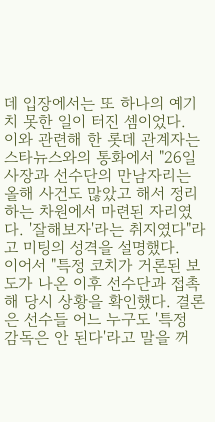데 입장에서는 또 하나의 예기치 못한 일이 터진 셈이었다.
이와 관련해 한 롯데 관계자는 스타뉴스와의 통화에서 "26일 사장과 선수단의 만남자리는 올해 사건도 많았고 해서 정리하는 차원에서 마련된 자리였다. '잘해보자'라는 취지였다"라고 미팅의 성격을 설명했다.
이어서 "특정 코치가 거론된 보도가 나온 이후 선수단과 접촉해 당시 상황을 확인했다. 결론은 선수들 어느 누구도 '특정 감독은 안 된다'라고 말을 꺼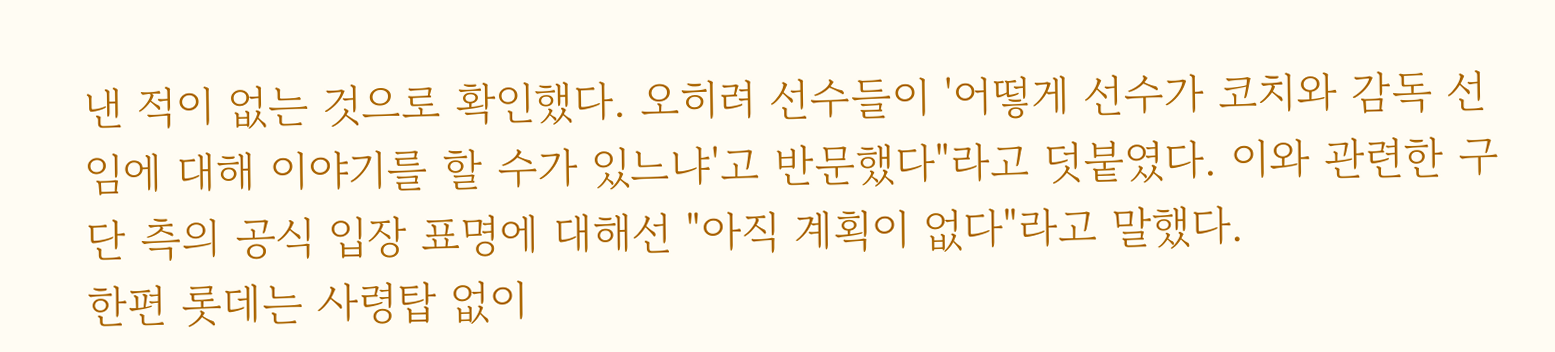낸 적이 없는 것으로 확인했다. 오히려 선수들이 '어떻게 선수가 코치와 감독 선임에 대해 이야기를 할 수가 있느냐'고 반문했다"라고 덧붙였다. 이와 관련한 구단 측의 공식 입장 표명에 대해선 "아직 계획이 없다"라고 말했다.
한편 롯데는 사령탑 없이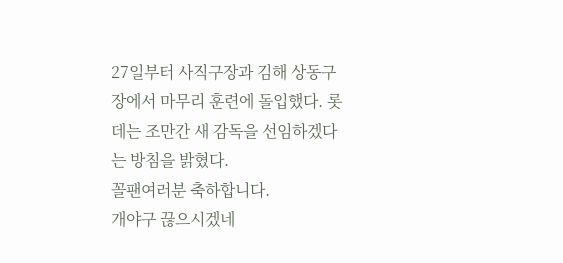27일부터 사직구장과 김해 상동구장에서 마무리 훈련에 돌입했다. 롯데는 조만간 새 감독을 선임하겠다는 방침을 밝혔다.
꼴팬여러분 축하합니다.
개야구 끊으시겠네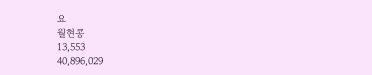요
월현콩
13,553
40,896,029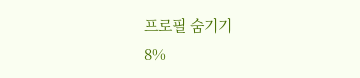프로필 숨기기
8%